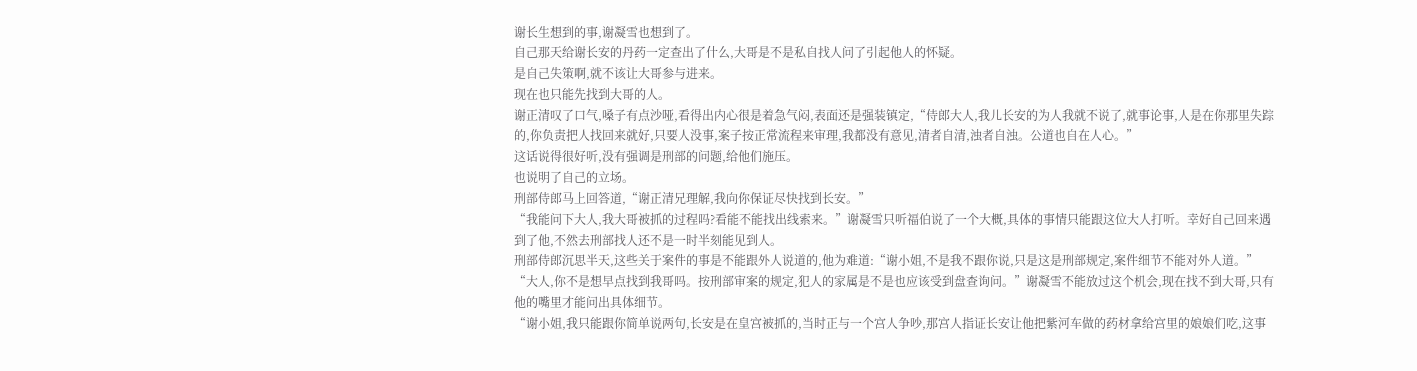谢长生想到的事,谢凝雪也想到了。
自己那天给谢长安的丹药一定查出了什么,大哥是不是私自找人问了引起他人的怀疑。
是自己失策啊,就不该让大哥参与进来。
现在也只能先找到大哥的人。
谢正清叹了口气,嗓子有点沙哑,看得出内心很是着急气闷,表面还是强装镇定,“侍郎大人,我儿长安的为人我就不说了,就事论事,人是在你那里失踪的,你负责把人找回来就好,只要人没事,案子按正常流程来审理,我都没有意见,清者自清,浊者自浊。公道也自在人心。”
这话说得很好听,没有强调是刑部的问题,给他们施压。
也说明了自己的立场。
刑部侍郎马上回答道,“谢正清兄理解,我向你保证尽快找到长安。”
“我能问下大人,我大哥被抓的过程吗?看能不能找出线索来。”谢凝雪只听福伯说了一个大概,具体的事情只能跟这位大人打听。幸好自己回来遇到了他,不然去刑部找人还不是一时半刻能见到人。
刑部侍郎沉思半天,这些关于案件的事是不能跟外人说道的,他为难道:“谢小姐,不是我不跟你说,只是这是刑部规定,案件细节不能对外人道。”
“大人,你不是想早点找到我哥吗。按刑部审案的规定,犯人的家属是不是也应该受到盘查询问。”谢凝雪不能放过这个机会,现在找不到大哥,只有他的嘴里才能问出具体细节。
“谢小姐,我只能跟你简单说两句,长安是在皇宫被抓的,当时正与一个宫人争吵,那宫人指证长安让他把紫河车做的药材拿给宫里的娘娘们吃,这事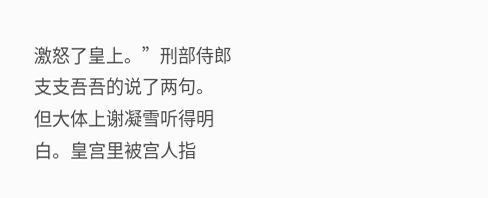激怒了皇上。”刑部侍郎支支吾吾的说了两句。
但大体上谢凝雪听得明白。皇宫里被宫人指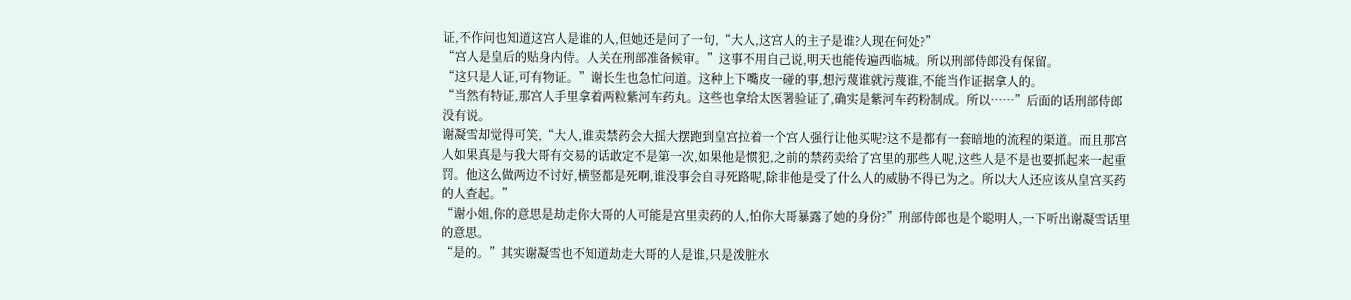证,不作问也知道这宫人是谁的人,但她还是问了一句,“大人,这宫人的主子是谁?人现在何处?”
“宫人是皇后的贴身内侍。人关在刑部准备候审。”这事不用自己说,明天也能传遍西临城。所以刑部侍郎没有保留。
“这只是人证,可有物证。”谢长生也急忙问道。这种上下嘴皮一碰的事,想污蔑谁就污蔑谁,不能当作证据拿人的。
“当然有特证,那宫人手里拿着两粒紫河车药丸。这些也拿给太医署验证了,确实是紫河车药粉制成。所以……”后面的话刑部侍郎没有说。
谢凝雪却觉得可笑,“大人,谁卖禁药会大摇大摆跑到皇宫拉着一个宫人强行让他买呢?这不是都有一套暗地的流程的渠道。而且那宫人如果真是与我大哥有交易的话敢定不是第一次,如果他是惯犯,之前的禁药卖给了宫里的那些人呢,这些人是不是也要抓起来一起重罚。他这么做两边不讨好,横竖都是死啊,谁没事会自寻死路呢,除非他是受了什么人的威胁不得已为之。所以大人还应该从皇宫买药的人查起。”
“谢小姐,你的意思是劫走你大哥的人可能是宫里卖药的人,怕你大哥暴露了她的身份?”刑部侍郎也是个聪明人,一下听出谢凝雪话里的意思。
“是的。”其实谢凝雪也不知道劫走大哥的人是谁,只是泼脏水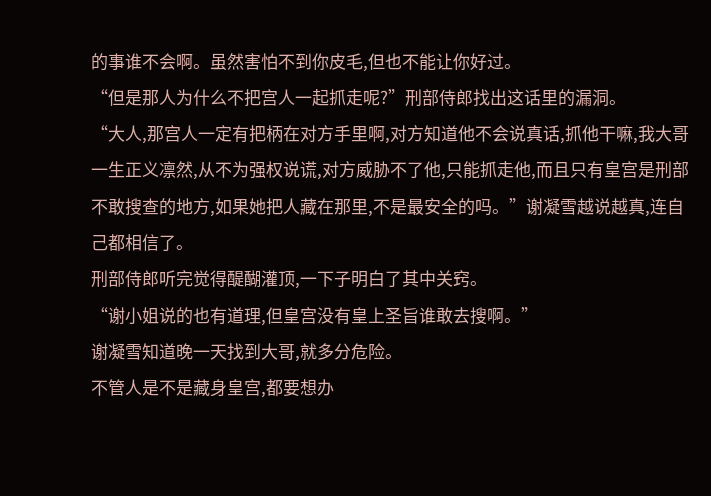的事谁不会啊。虽然害怕不到你皮毛,但也不能让你好过。
“但是那人为什么不把宫人一起抓走呢?”刑部侍郎找出这话里的漏洞。
“大人,那宫人一定有把柄在对方手里啊,对方知道他不会说真话,抓他干嘛,我大哥一生正义凛然,从不为强权说谎,对方威胁不了他,只能抓走他,而且只有皇宫是刑部不敢搜查的地方,如果她把人藏在那里,不是最安全的吗。”谢凝雪越说越真,连自己都相信了。
刑部侍郎听完觉得醍醐灌顶,一下子明白了其中关窍。
“谢小姐说的也有道理,但皇宫没有皇上圣旨谁敢去搜啊。”
谢凝雪知道晚一天找到大哥,就多分危险。
不管人是不是藏身皇宫,都要想办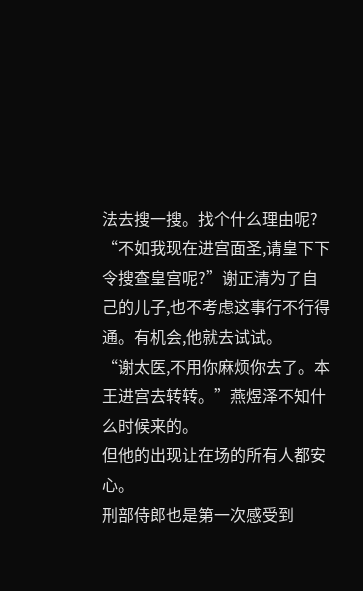法去搜一搜。找个什么理由呢?
“不如我现在进宫面圣,请皇下下令搜查皇宫呢?”谢正清为了自己的儿子,也不考虑这事行不行得通。有机会,他就去试试。
“谢太医,不用你麻烦你去了。本王进宫去转转。”燕煜泽不知什么时候来的。
但他的出现让在场的所有人都安心。
刑部侍郎也是第一次感受到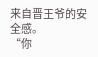来自晋王爷的安全感。
“你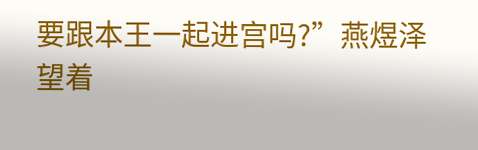要跟本王一起进宫吗?”燕煜泽望着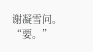谢凝雪问。
“要。”